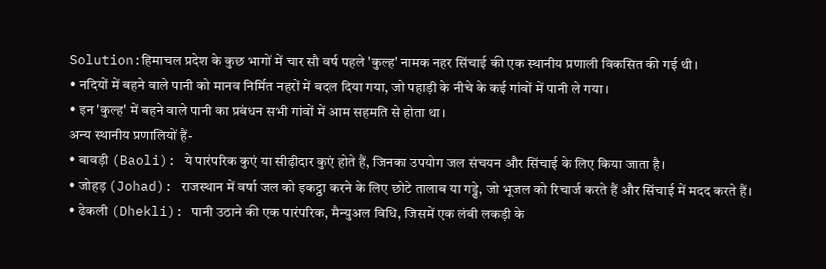Solution:हिमाचल प्रदेश के कुछ भागों में चार सौ वर्ष पहले 'कुल्ह' नामक नहर सिंचाई की एक स्थानीय प्रणाली विकसित की गई थी।
• नदियों में बहने वाले पानी को मानव निर्मित नहरों में बदल दिया गया, जो पहाड़ी के नीचे के कई गांवों में पानी ले गया।
• इन 'कुल्ह' में बहने वाले पानी का प्रबंधन सभी गांवों में आम सहमति से होता था।
अन्य स्थानीय प्रणालियों हैं-
• बावड़ी (Baoli): ये पारंपरिक कुएं या सीढ़ीदार कुएं होते हैं, जिनका उपयोग जल संचयन और सिंचाई के लिए किया जाता है।
• जोहड़ (Johad): राजस्थान में वर्षा जल को इकट्ठा करने के लिए छोटे तालाब या गड्ढे, जो भूजल को रिचार्ज करते हैं और सिंचाई में मदद करते हैं।
• ढेकली (Dhekli): पानी उठाने की एक पारंपरिक, मैन्युअल विधि, जिसमें एक लंबी लकड़ी के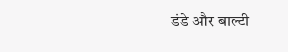डंडे और बाल्टी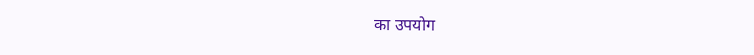का उपयोग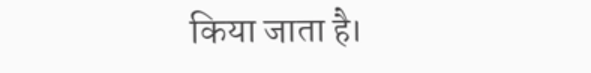किया जाता है।